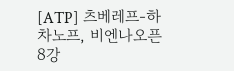[ATP] 츠베레프-하차노프, 비엔나오픈 8강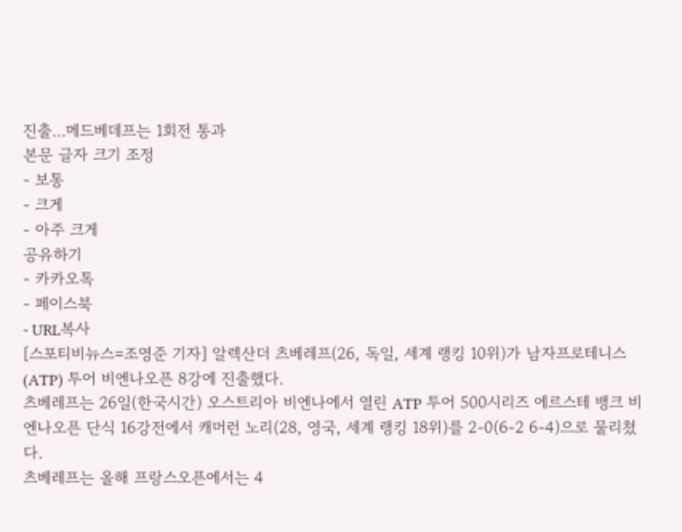진출…메드베데프는 1회전 통과
본문 글자 크기 조정
- 보통
- 크게
- 아주 크게
공유하기
- 카카오톡
- 페이스북
- URL복사
[스포티비뉴스=조영준 기자] 알렉산더 츠베레프(26, 독일, 세계 랭킹 10위)가 남자프로테니스(ATP) 투어 비엔나오픈 8강에 진출했다.
츠베레프는 26일(한국시간) 오스트리아 비엔나에서 열린 ATP 투어 500시리즈 에르스테 뱅크 비엔나오픈 단식 16강전에서 캐머런 노리(28, 영국, 세계 랭킹 18위)를 2-0(6-2 6-4)으로 물리쳤다.
츠베레프는 올해 프랑스오픈에서는 4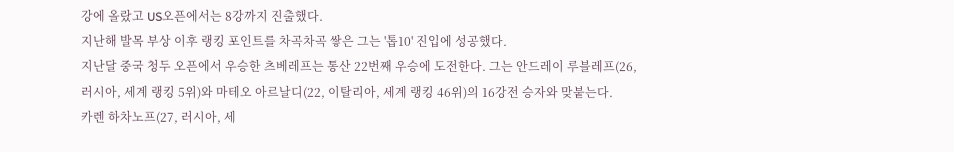강에 올랐고 US오픈에서는 8강까지 진출했다.
지난해 발목 부상 이후 랭킹 포인트를 차곡차곡 쌓은 그는 '톱10' 진입에 성공했다.
지난달 중국 청두 오픈에서 우승한 츠베레프는 통산 22번째 우승에 도전한다. 그는 안드레이 루블레프(26, 러시아, 세계 랭킹 5위)와 마테오 아르날디(22, 이탈리아, 세계 랭킹 46위)의 16강전 승자와 맞붙는다.
카렌 하차노프(27, 러시아, 세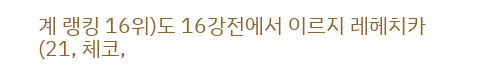계 랭킹 16위)도 16강전에서 이르지 레헤치카(21, 체코,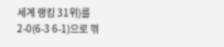세계 랭킹 31위)를 2-0(6-3 6-1)으로 꺾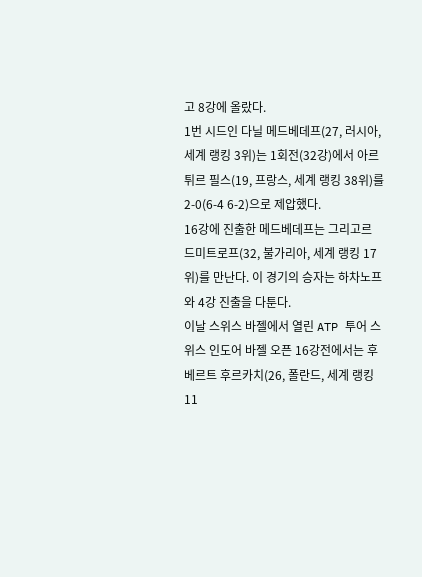고 8강에 올랐다.
1번 시드인 다닐 메드베데프(27, 러시아, 세계 랭킹 3위)는 1회전(32강)에서 아르튀르 필스(19, 프랑스, 세계 랭킹 38위)를 2-0(6-4 6-2)으로 제압했다.
16강에 진출한 메드베데프는 그리고르 드미트로프(32, 불가리아, 세계 랭킹 17위)를 만난다. 이 경기의 승자는 하차노프와 4강 진출을 다툰다.
이날 스위스 바젤에서 열린 ATP 투어 스위스 인도어 바젤 오픈 16강전에서는 후베르트 후르카치(26, 폴란드, 세계 랭킹 11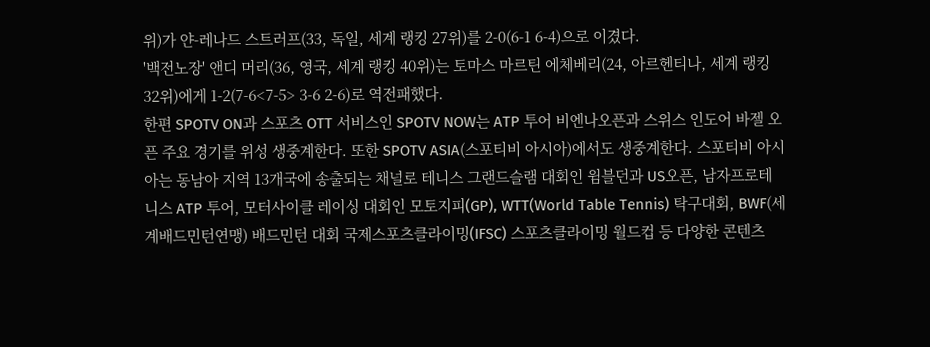위)가 얀-레나드 스트러프(33, 독일, 세계 랭킹 27위)를 2-0(6-1 6-4)으로 이겼다.
'백전노장' 앤디 머리(36, 영국, 세계 랭킹 40위)는 토마스 마르틴 에체베리(24, 아르헨티나, 세계 랭킹 32위)에게 1-2(7-6<7-5> 3-6 2-6)로 역전패했다.
한편 SPOTV ON과 스포츠 OTT 서비스인 SPOTV NOW는 ATP 투어 비엔나오픈과 스위스 인도어 바젤 오픈 주요 경기를 위성 생중계한다. 또한 SPOTV ASIA(스포티비 아시아)에서도 생중계한다. 스포티비 아시아는 동남아 지역 13개국에 송출되는 채널로 테니스 그랜드슬램 대회인 윔블던과 US오픈, 남자프로테니스 ATP 투어, 모터사이클 레이싱 대회인 모토지피(GP), WTT(World Table Tennis) 탁구대회, BWF(세계배드민턴연맹) 배드민턴 대회 국제스포츠클라이밍(IFSC) 스포츠클라이밍 월드컵 등 다양한 콘텐츠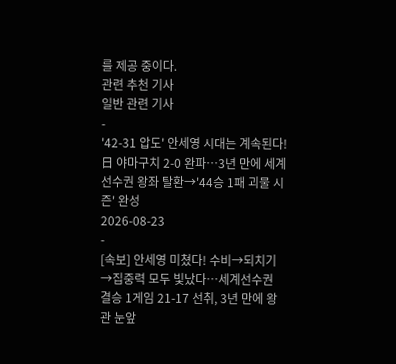를 제공 중이다.
관련 추천 기사
일반 관련 기사
-
'42-31 압도' 안세영 시대는 계속된다! 日 야마구치 2-0 완파…3년 만에 세계선수권 왕좌 탈환→'44승 1패 괴물 시즌' 완성
2026-08-23
-
[속보] 안세영 미쳤다! 수비→되치기→집중력 모두 빛났다…세계선수권 결승 1게임 21-17 선취, 3년 만에 왕관 눈앞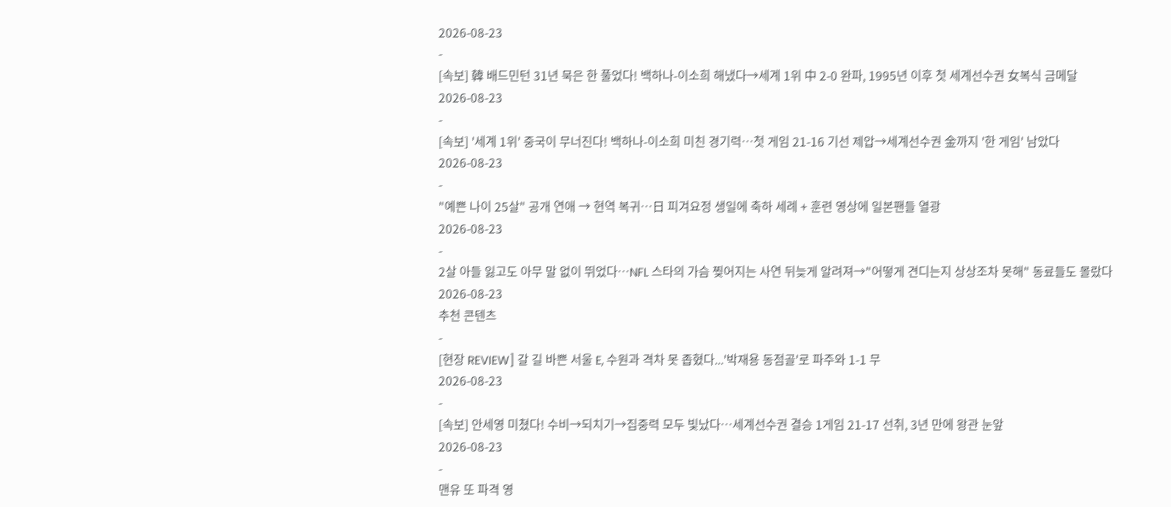2026-08-23
-
[속보] 韓 배드민턴 31년 묵은 한 풀었다! 백하나-이소희 해냈다→세계 1위 中 2-0 완파, 1995년 이후 첫 세계선수권 女복식 금메달
2026-08-23
-
[속보] '세계 1위' 중국이 무너진다! 백하나-이소희 미친 경기력…첫 게임 21-16 기선 제압→세계선수권 金까지 '한 게임' 남았다
2026-08-23
-
"예쁜 나이 25살" 공개 연애 → 현역 복귀…日 피겨요정 생일에 축하 세례 + 훈련 영상에 일본팬들 열광
2026-08-23
-
2살 아들 잃고도 아무 말 없이 뛰었다…NFL 스타의 가슴 찢어지는 사연 뒤늦게 알려져→"어떻게 견디는지 상상조차 못해" 동료들도 몰랐다
2026-08-23
추천 콘텐츠
-
[현장 REVIEW] 갈 길 바쁜 서울 E, 수원과 격차 못 좁혔다...'박재용 동점골'로 파주와 1-1 무
2026-08-23
-
[속보] 안세영 미쳤다! 수비→되치기→집중력 모두 빛났다…세계선수권 결승 1게임 21-17 선취, 3년 만에 왕관 눈앞
2026-08-23
-
맨유 또 파격 영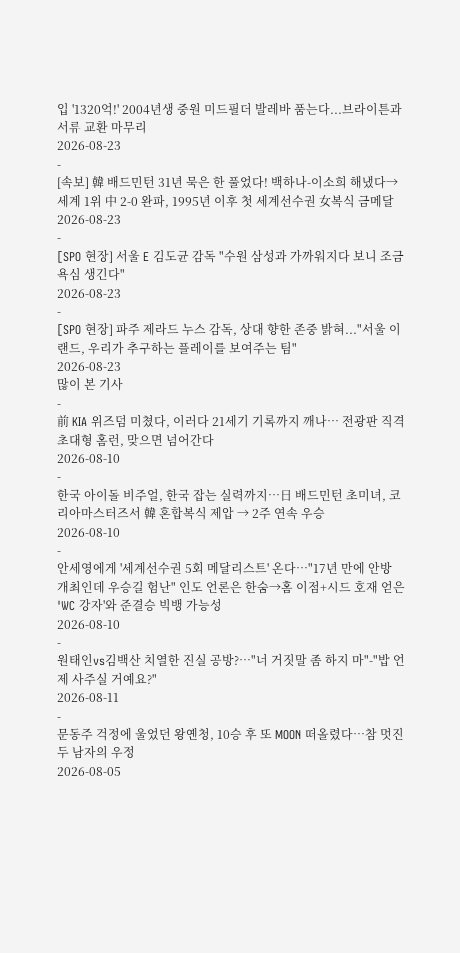입 '1320억!' 2004년생 중원 미드필더 발레바 품는다...브라이튼과 서류 교환 마무리
2026-08-23
-
[속보] 韓 배드민턴 31년 묵은 한 풀었다! 백하나-이소희 해냈다→세계 1위 中 2-0 완파, 1995년 이후 첫 세계선수권 女복식 금메달
2026-08-23
-
[SPO 현장] 서울 E 김도균 감독 "수원 삼성과 가까워지다 보니 조금 욕심 생긴다"
2026-08-23
-
[SPO 현장] 파주 제라드 누스 감독, 상대 향한 존중 밝혀..."서울 이랜드, 우리가 추구하는 플레이를 보여주는 팀"
2026-08-23
많이 본 기사
-
前 KIA 위즈덤 미쳤다, 이러다 21세기 기록까지 깨나… 전광판 직격 초대형 홈런, 맞으면 넘어간다
2026-08-10
-
한국 아이돌 비주얼, 한국 잡는 실력까지…日 배드민턴 초미녀, 코리아마스터즈서 韓 혼합복식 제압 → 2주 연속 우승
2026-08-10
-
안세영에게 '세계선수권 5회 메달리스트' 온다…"17년 만에 안방 개최인데 우승길 험난" 인도 언론은 한숨→홈 이점+시드 호재 얻은 'WC 강자'와 준결승 빅뱅 가능성
2026-08-10
-
원태인vs김백산 치열한 진실 공방?…"너 거짓말 좀 하지 마"-"밥 언제 사주실 거예요?"
2026-08-11
-
문동주 걱정에 울었던 왕옌청, 10승 후 또 MOON 떠올렸다…참 멋진 두 남자의 우정
2026-08-05